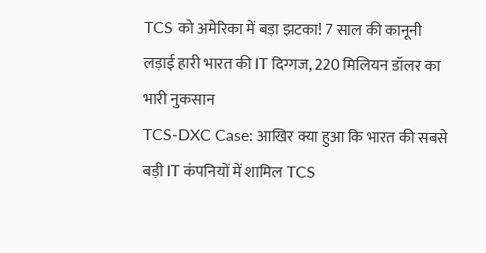TCS को अमेरिका में बड़ा झटका! 7 साल की कानूनी लड़ाई हारी भारत की IT दिग्गज, 220 मिलियन डॉलर का भारी नुकसान
TCS-DXC Case: आखिर क्या हुआ कि भारत की सबसे बड़ी IT कंपनियों में शामिल TCS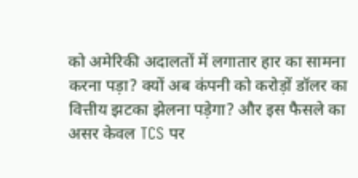को अमेरिकी अदालतों में लगातार हार का सामना करना पड़ा? क्यों अब कंपनी को करोड़ों डॉलर का वित्तीय झटका झेलना पड़ेगा? और इस फैसले का असर केवल TCS पर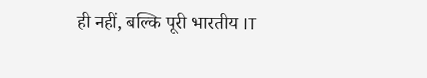ही नहीं, बल्कि पूरी भारतीय IT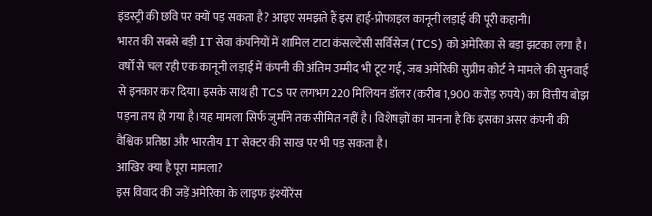इंडस्ट्री की छवि पर क्यों पड़ सकता है? आइए समझते हैं इस हाई-प्रोफाइल कानूनी लड़ाई की पूरी कहानी।
भारत की सबसे बड़ी IT सेवा कंपनियों में शामिल टाटा कंसल्टेंसी सर्विसेज (TCS) को अमेरिका से बड़ा झटका लगा है। वर्षों से चल रही एक कानूनी लड़ाई में कंपनी की अंतिम उम्मीद भी टूट गई, जब अमेरिकी सुप्रीम कोर्ट ने मामले की सुनवाई से इनकार कर दिया। इसके साथ ही TCS पर लगभग 220 मिलियन डॉलर (करीब 1,900 करोड़ रुपये) का वित्तीय बोझ पड़ना तय हो गया है।यह मामला सिर्फ जुर्माने तक सीमित नहीं है। विशेषज्ञों का मानना है कि इसका असर कंपनी की वैश्विक प्रतिष्ठा और भारतीय IT सेक्टर की साख पर भी पड़ सकता है।
आखिर क्या है पूरा मामला?
इस विवाद की जड़ें अमेरिका के लाइफ इंश्योरेंस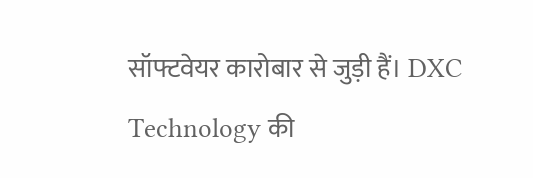सॉफ्टवेयर कारोबार से जुड़ी हैं। DXC Technology की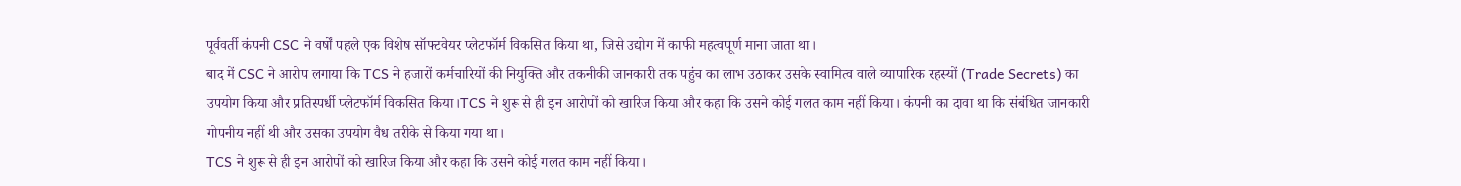पूर्ववर्ती कंपनी CSC ने वर्षों पहले एक विशेष सॉफ्टवेयर प्लेटफॉर्म विकसित किया था, जिसे उद्योग में काफी महत्वपूर्ण माना जाता था।
बाद में CSC ने आरोप लगाया कि TCS ने हजारों कर्मचारियों की नियुक्ति और तकनीकी जानकारी तक पहुंच का लाभ उठाकर उसके स्वामित्व वाले व्यापारिक रहस्यों (Trade Secrets) का उपयोग किया और प्रतिस्पर्धी प्लेटफॉर्म विकसित किया।TCS ने शुरू से ही इन आरोपों को खारिज किया और कहा कि उसने कोई गलत काम नहीं किया। कंपनी का दावा था कि संबंधित जानकारी गोपनीय नहीं थी और उसका उपयोग वैध तरीके से किया गया था।
TCS ने शुरू से ही इन आरोपों को खारिज किया और कहा कि उसने कोई गलत काम नहीं किया।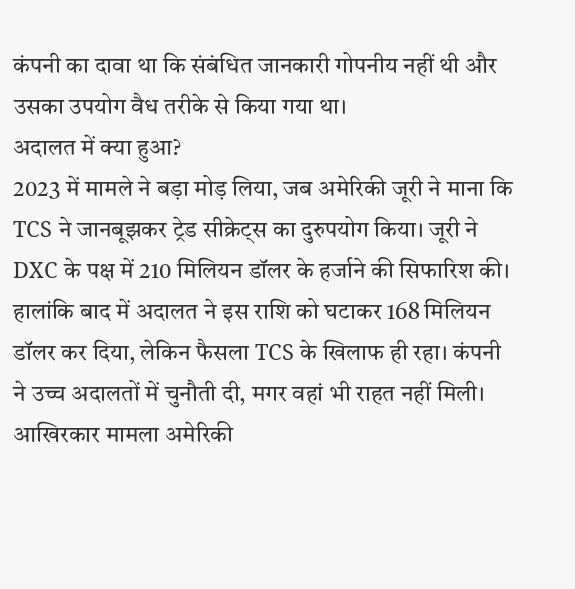कंपनी का दावा था कि संबंधित जानकारी गोपनीय नहीं थी और उसका उपयोग वैध तरीके से किया गया था।
अदालत में क्या हुआ?
2023 में मामले ने बड़ा मोड़ लिया, जब अमेरिकी जूरी ने माना कि TCS ने जानबूझकर ट्रेड सीक्रेट्स का दुरुपयोग किया। जूरी ने DXC के पक्ष में 210 मिलियन डॉलर के हर्जाने की सिफारिश की।
हालांकि बाद में अदालत ने इस राशि को घटाकर 168 मिलियन डॉलर कर दिया, लेकिन फैसला TCS के खिलाफ ही रहा। कंपनी ने उच्च अदालतों में चुनौती दी, मगर वहां भी राहत नहीं मिली।
आखिरकार मामला अमेरिकी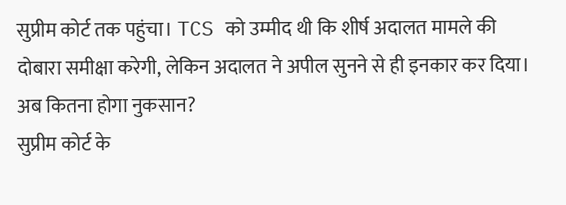सुप्रीम कोर्ट तक पहुंचा। TCS को उम्मीद थी कि शीर्ष अदालत मामले की दोबारा समीक्षा करेगी, लेकिन अदालत ने अपील सुनने से ही इनकार कर दिया।
अब कितना होगा नुकसान?
सुप्रीम कोर्ट के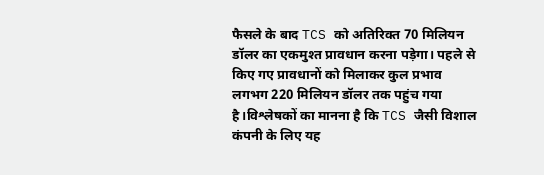फैसले के बाद TCS को अतिरिक्त 70 मिलियन डॉलर का एकमुश्त प्रावधान करना पड़ेगा। पहले से किए गए प्रावधानों को मिलाकर कुल प्रभाव लगभग 220 मिलियन डॉलर तक पहुंच गया है।विश्लेषकों का मानना है कि TCS जैसी विशाल कंपनी के लिए यह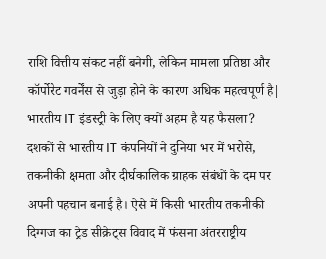राशि वित्तीय संकट नहीं बनेगी, लेकिन मामला प्रतिष्ठा और कॉर्पोरेट गवर्नेंस से जुड़ा होने के कारण अधिक महत्वपूर्ण है|
भारतीय IT इंडस्ट्री के लिए क्यों अहम है यह फैसला?
दशकों से भारतीय IT कंपनियों ने दुनिया भर में भरोसे, तकनीकी क्षमता और दीर्घकालिक ग्राहक संबंधों के दम पर अपनी पहचान बनाई है। ऐसे में किसी भारतीय तकनीकी दिग्गज का ट्रेड सीक्रेट्स विवाद में फंसना अंतरराष्ट्रीय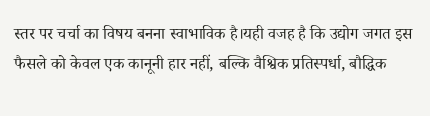स्तर पर चर्चा का विषय बनना स्वाभाविक है।यही वजह है कि उद्योग जगत इस फैसले को केवल एक कानूनी हार नहीं, बल्कि वैश्विक प्रतिस्पर्धा, बौद्धिक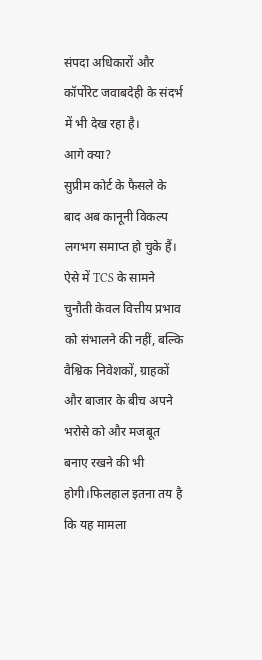संपदा अधिकारों और कॉर्पोरेट जवाबदेही के संदर्भ में भी देख रहा है।
आगे क्या?
सुप्रीम कोर्ट के फैसले के बाद अब कानूनी विकल्प लगभग समाप्त हो चुके हैं। ऐसे में TCS के सामने चुनौती केवल वित्तीय प्रभाव को संभालने की नहीं, बल्कि वैश्विक निवेशकों, ग्राहकों और बाजार के बीच अपने भरोसे को और मजबूत बनाए रखने की भी होगी।फिलहाल इतना तय है कि यह मामला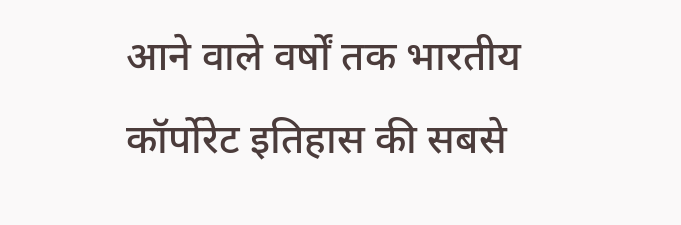आने वाले वर्षों तक भारतीय कॉर्पोरेट इतिहास की सबसे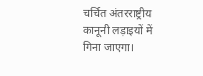चर्चित अंतरराष्ट्रीय कानूनी लड़ाइयों में गिना जाएगा।